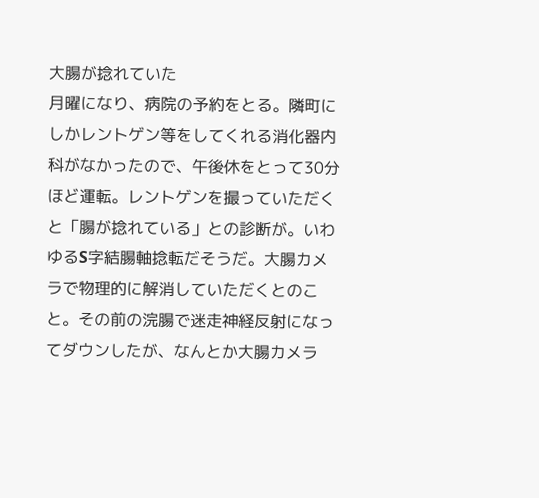大腸が捻れていた
月曜になり、病院の予約をとる。隣町にしかレントゲン等をしてくれる消化器内科がなかったので、午後休をとって30分ほど運転。レントゲンを撮っていただくと「腸が捻れている」との診断が。いわゆるS字結腸軸捻転だそうだ。大腸カメラで物理的に解消していただくとのこと。その前の浣腸で迷走神経反射になってダウンしたが、なんとか大腸カメラ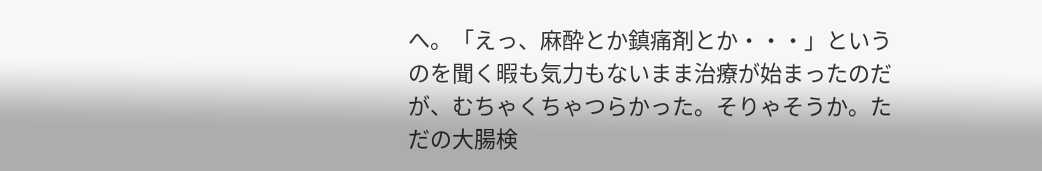へ。「えっ、麻酔とか鎮痛剤とか・・・」というのを聞く暇も気力もないまま治療が始まったのだが、むちゃくちゃつらかった。そりゃそうか。ただの大腸検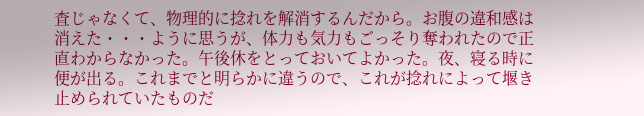査じゃなくて、物理的に捻れを解消するんだから。お腹の違和感は消えた・・・ように思うが、体力も気力もごっそり奪われたので正直わからなかった。午後休をとっておいてよかった。夜、寝る時に便が出る。これまでと明らかに違うので、これが捻れによって堰き止められていたものだ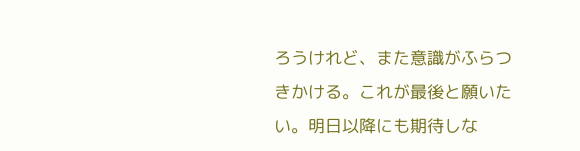ろうけれど、また意識がふらつきかける。これが最後と願いたい。明日以降にも期待しな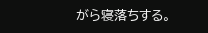がら寝落ちする。